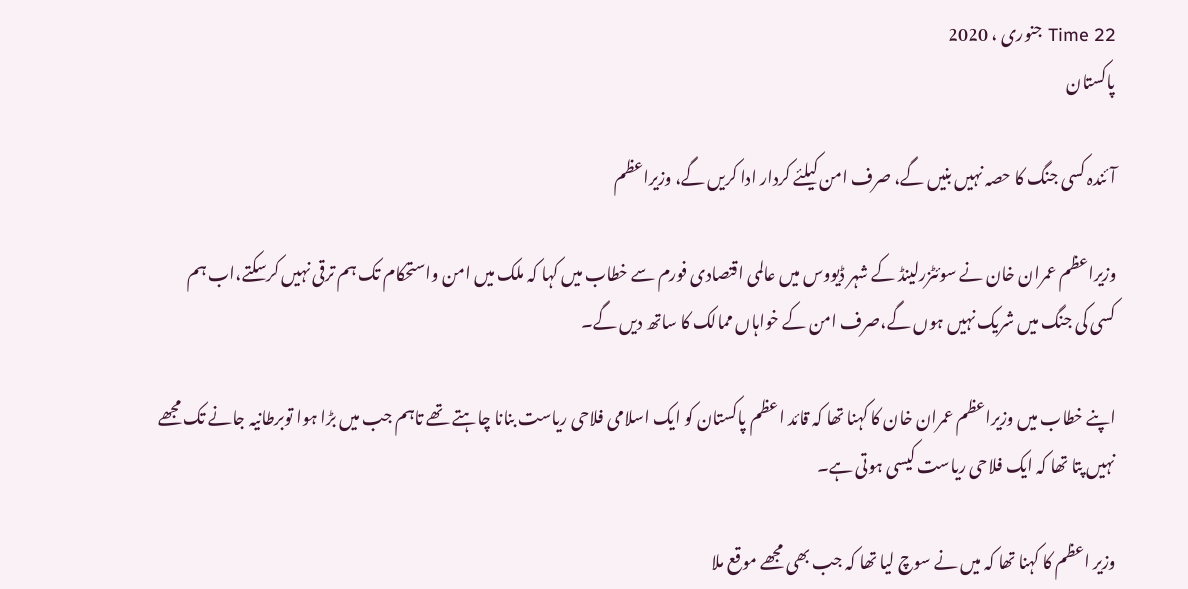Time 22 جنوری ، 2020
پاکستان

آئندہ کسی جنگ کا حصہ نہیں بنیں گے، صرف امن کیلئے کردار ادا کریں گے، وزیراعظم

وزیراعظم عمران خان نے سوئٹزرلینڈ کے شہر ڈیووس میں عالمی اقتصادی فورم سے خطاب میں کہا کہ ملک میں امن واستحکام تک ہم ترقی نہیں کرسکتے،اب ہم کسی کی جنگ میں شریک نہیں ہوں گے،صرف امن کے خواہاں ممالک کا ساتھ دیں گے۔

اپنے خطاب میں وزیراعظم عمران خان کا کہنا تھا کہ قائد اعظم پاکستان کو ایک اسلامی فلاحی ریاست بنانا چاہتے تھے تاہم جب میں بڑا ہوا توبرطانیہ جانے تک مجھے نہیں پتا تھا کہ ایک فلاحی ریاست کیسی ہوتی ہے۔

وزیر اعظم کا کہنا تھا کہ میں نے سوچ لیا تھا کہ جب بھی مجھے موقع ملا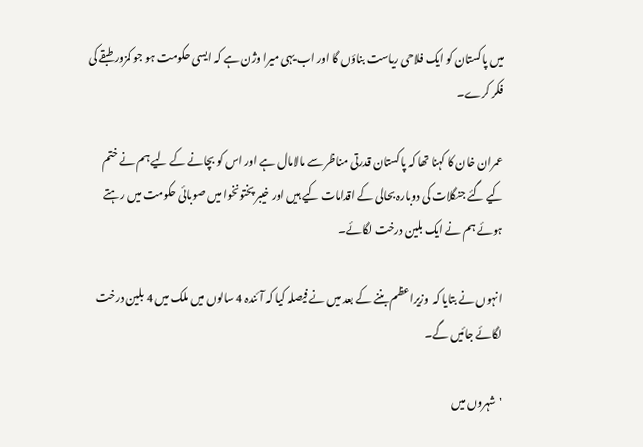میں پاکستان کو ایک فلاحی ریاست بناؤں گا اور اب یہی میرا وژن ہے کہ ایسی حکومت ہو جو کمزور طبقے کی فکر کرے۔

عمران خان کا کہنا تھا کہ پاکستان قدرتی مناظر سے مالامال ہے اور اس کو بچانے کے لیے ہم نے ختم کیے گئے جنگلات کی دوبارہ بحالی کے اقدامات کیے ہیں اور خیبر پختونخوا میں صوبائی حکومت میں رہتے ہوئے ہم نے ایک بلین درخت لگائے۔

انہوں نے بتایا کہ  وزیراعظم بننے کے بعد میں نے فیصلہ کیا کہ آئندہ 4 سالوں میں ملک میں 4 بلین درخت لگائے جائیں گے۔

'شہروں میں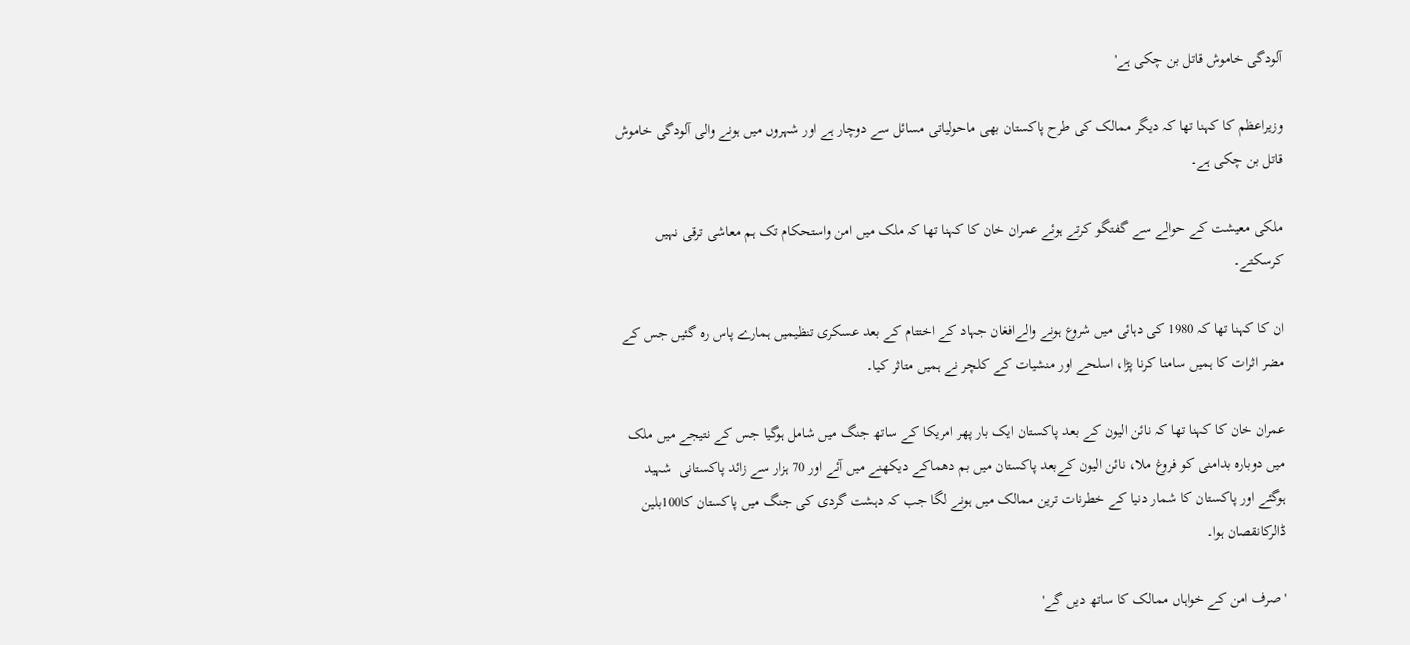آلودگی خاموش قاتل بن چکی ہے'

وزیراعظم کا کہنا تھا کہ دیگر ممالک کی طرح پاکستان بھی ماحولیاتی مسائل سے دوچار ہے اور شہروں میں ہونے والی آلودگی خاموش قاتل بن چکی ہے۔

ملکی معیشت کے حوالے سے گفتگو کرتے ہوئے عمران خان کا کہنا تھا کہ ملک میں امن واستحکام تک ہم معاشی ترقی نہیں کرسکتے۔

ان کا کہنا تھا کہ 1980 کی دہائی میں شروع ہونے والےافغان جہاد کے اختتام کے بعد عسکری تنظیمیں ہمارے پاس رہ گئیں جس کے مضر اثرات کا ہمیں سامنا کرنا پڑا، اسلحے اور منشیات کے کلچر نے ہمیں متاثر کیا۔

عمران خان کا کہنا تھا کہ نائن الیون کے بعد پاکستان ایک بار پھر امریکا کے ساتھ جنگ میں شامل ہوگیا جس کے نتیجے میں ملک میں دوبارہ بدامنی کو فروغ ملا، نائن الیون کےبعد پاکستان میں بم دھماکے دیکھنے میں آئے اور 70 ہزار سے زائد پاکستانی  شہید ہوگئے اور پاکستان کا شمار دنیا کے خطرنات ترین ممالک میں ہونے لگا جب کہ دہشت گردی کی جنگ میں پاکستان کا100بلین ڈالرکانقصان ہوا۔

'صرف امن کے خواہاں ممالک کا ساتھ دیں گے'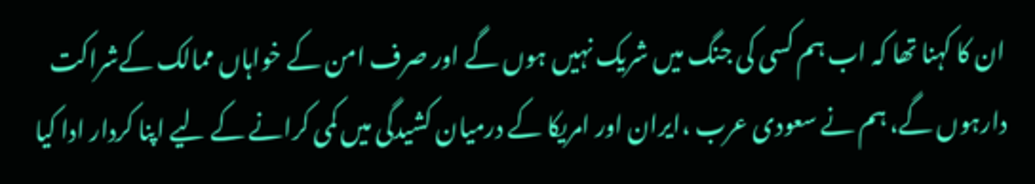ان کا کہنا تھا کہ اب ہم کسی کی جنگ میں شریک نہیں ہوں گے اور صرف امن کے خواہاں ممالک کےشراکت دارہوں گے، ہم نے سعودی عرب ،ایران اور امریکا کے درمیان کشیدگی میں کمی کرانے کے لیے اپنا کردار ادا کیا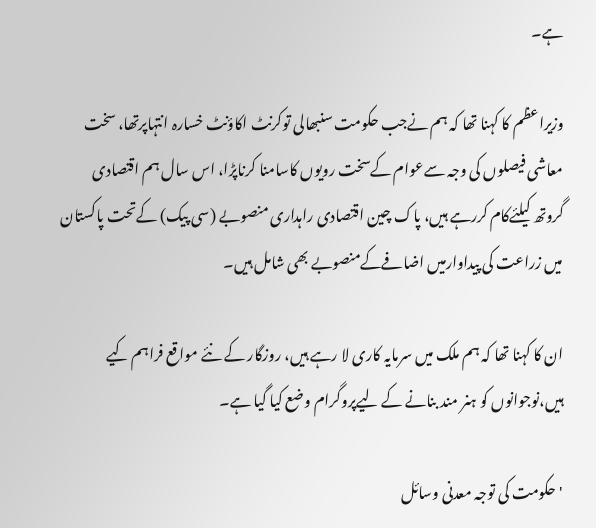ہے۔

وزیراعظم کا کہنا تھا کہ ہم نےجب حکومت سنبھالی توکرنٹ اکاؤنٹ خسارہ انتہاپرتھا، سخت معاشی فیصلوں کی وجہ سےعوام کےسخت رویوں کاسامنا کرناپڑا، اس سال ہم اقتصادی گروتھ کیلئےکام کررہے ہیں، پاک چین اقتصادی راہداری منصوبے (سی پیک) کےتحت پاکستان میں زراعت کی پیداوارمیں اضافےکےمنصوبے بھی شامل ہیں۔

ان کا کہنا تھا کہ ہم ملک میں سرمایہ کاری لا رہے ہیں، روزگار کے نئے مواقع فراہم کیے ہیں،نوجوانوں کو ہنر مند بنانے کے لیےپروگرام وضع کیا گیا ہے۔

'حکومت کی توجہ معدنی وسائل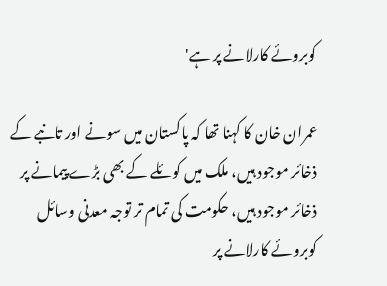کوبروئے کارلانے پر ہے'

عمران خان کا کہنا تھا کہ پاکستان میں سونے اور تانبے کے ذخائر موجود ہیں، ملک میں کوئلے کے بھی بڑے پیمانے پر ذخائر موجود ہیں، حکومت کی تمام تر توجہ معدنی وسائل کوبروئے کارلانے پر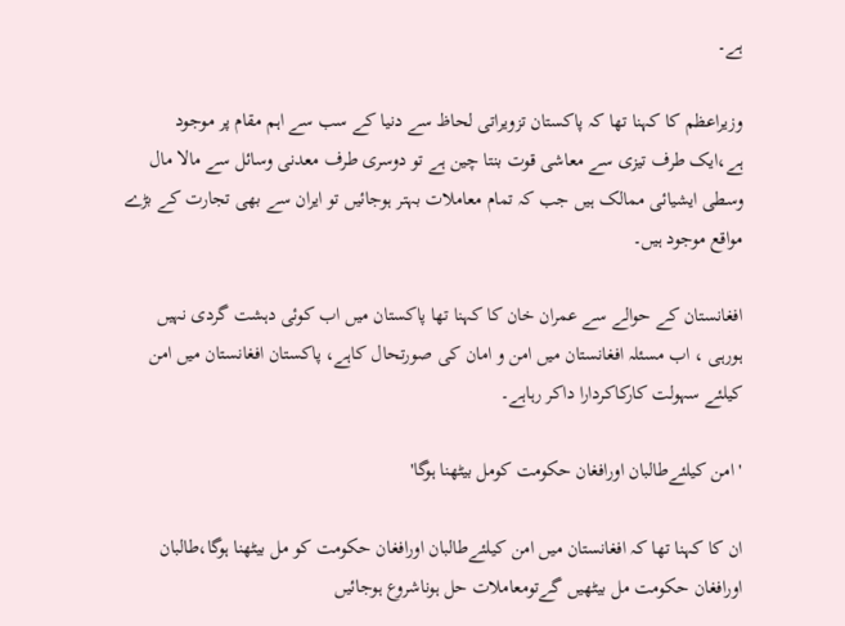ہے۔

وزیراعظم کا کہنا تھا کہ پاکستان تزویراتی لحاظ سے دنیا کے سب سے اہم مقام پر موجود ہے،ایک طرف تیزی سے معاشی قوت بنتا چین ہے تو دوسری طرف معدنی وسائل سے مالا مال وسطی ایشیائی ممالک ہیں جب کہ تمام معاملات بہتر ہوجائیں تو ایران سے بھی تجارت کے بڑے مواقع موجود ہیں۔

افغانستان کے حوالے سے عمران خان کا کہنا تھا پاکستان میں اب کوئی دہشت گردی نہیں ہورہی ، اب مسئلہ افغانستان میں امن و امان کی صورتحال کاہے، پاکستان افغانستان میں امن کیلئے سہولت کارکاکردارا داکر رہاہے۔

' امن کیلئےطالبان اورافغان حکومت کومل بیٹھنا ہوگا'

ان کا کہنا تھا کہ افغانستان میں امن کیلئےطالبان اورافغان حکومت کو مل بیٹھنا ہوگا،طالبان اورافغان حکومت مل بیٹھیں گےتومعاملات حل ہوناشروع ہوجائیں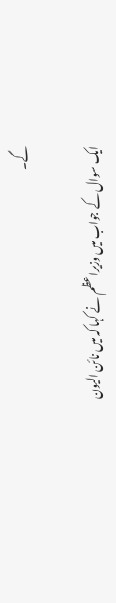گے۔

ایک سوال کے جواب میں وزیراعظم نے کہا کہ میں نائن الیون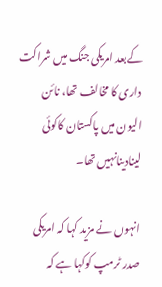کےبعد امریکی جنگ میں شراکت داری کا مخالف تھا، نائن الیون میں پاکستان کاکوئی لینادینانہیں تھا۔

انہوں نے مزید کہا کہ امریکی صدر ٹرمپ کوکہا ہے کہ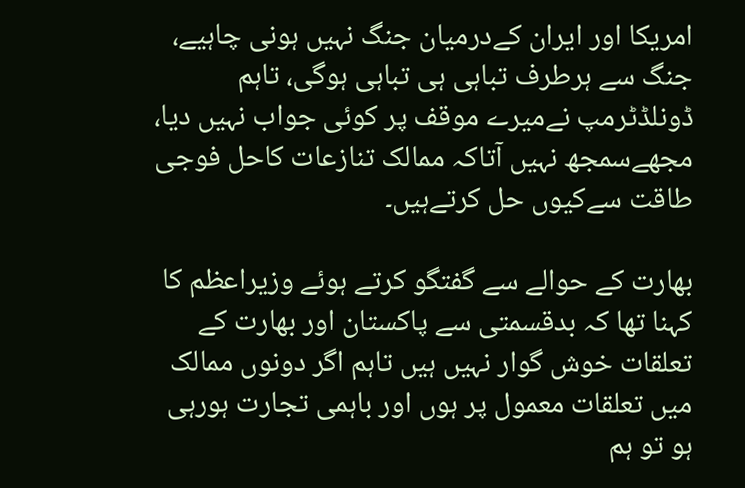امریکا اور ایران کےدرمیان جنگ نہیں ہونی چاہیے، جنگ سے ہرطرف تباہی ہی تباہی ہوگی، تاہم ڈونلڈٹرمپ نےمیرے موقف پر کوئی جواب نہیں دیا، مجھےسمجھ نہیں آتاکہ ممالک تنازعات کاحل فوجی طاقت سےکیوں حل کرتےہیں۔

بھارت کے حوالے سے گفتگو کرتے ہوئے وزیراعظم کا کہنا تھا کہ بدقسمتی سے پاکستان اور بھارت کے تعلقات خوش گوار نہیں ہیں تاہم اگر دونوں ممالک میں تعلقات معمول پر ہوں اور باہمی تجارت ہورہی ہو تو ہم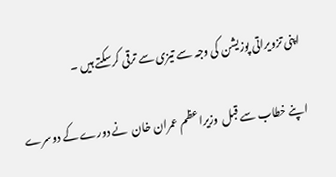اپنی تزویراتی پوزیشن کی وجہ سے تیزی سے ترقی کرسکتے ہیں ۔

اپنے خطاب سے قبل  وزیراعظم عمران خان  نے دورے کے دوسرے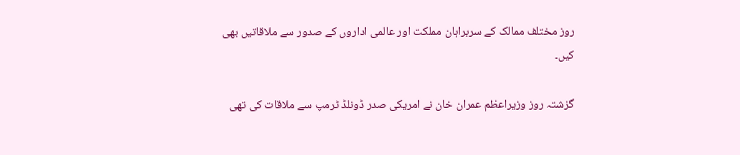روز مختلف ممالک کے سربراہان مملکت اور عالمی اداروں کے صدور سے ملاقاتیں بھی کیں۔

گزشتہ روز وزیراعظم عمران خان نے امریکی صدر ڈونلڈ ٹرمپ سے ملاقات کی تھی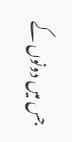جس میں دونوں کے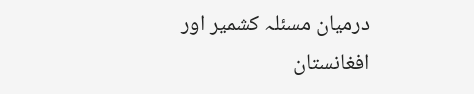درمیان مسئلہ کشمیر اور افغانستان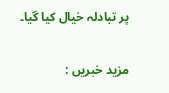پر تبادلہ خیال کیا گیا۔

مزید خبریں :